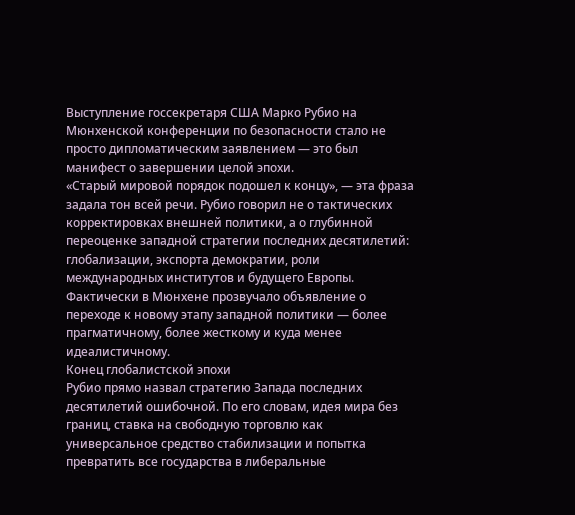Выступление госсекретаря США Марко Рубио на Мюнхенской конференции по безопасности стало не просто дипломатическим заявлением — это был манифест о завершении целой эпохи.
«Старый мировой порядок подошел к концу», — эта фраза задала тон всей речи. Рубио говорил не о тактических корректировках внешней политики, а о глубинной переоценке западной стратегии последних десятилетий: глобализации, экспорта демократии, роли международных институтов и будущего Европы.
Фактически в Мюнхене прозвучало объявление о переходе к новому этапу западной политики — более прагматичному, более жесткому и куда менее идеалистичному.
Конец глобалистской эпохи
Рубио прямо назвал стратегию Запада последних десятилетий ошибочной. По его словам, идея мира без границ, ставка на свободную торговлю как универсальное средство стабилизации и попытка превратить все государства в либеральные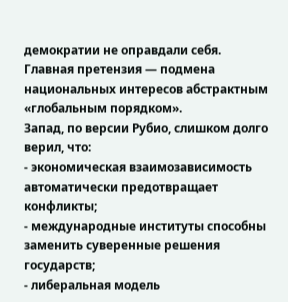демократии не оправдали себя.
Главная претензия — подмена национальных интересов абстрактным «глобальным порядком».
Запад, по версии Рубио, слишком долго верил, что:
- экономическая взаимозависимость автоматически предотвращает конфликты;
- международные институты способны заменить суверенные решения государств;
- либеральная модель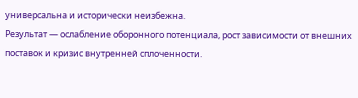универсальна и исторически неизбежна.
Результат — ослабление оборонного потенциала, рост зависимости от внешних поставок и кризис внутренней сплоченности.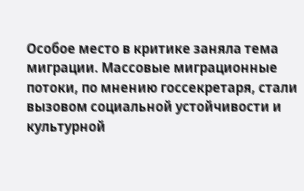Особое место в критике заняла тема миграции. Массовые миграционные потоки, по мнению госсекретаря, стали вызовом социальной устойчивости и культурной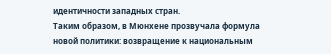идентичности западных стран.
Таким образом, в Мюнхене прозвучала формула новой политики: возвращение к национальным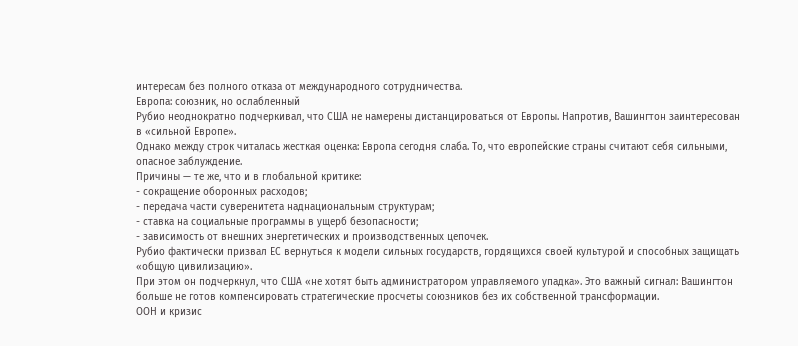интересам без полного отказа от международного сотрудничества.
Европа: союзник, но ослабленный
Рубио неоднократно подчеркивал, что США не намерены дистанцироваться от Европы. Напротив, Вашингтон заинтересован в «сильной Европе».
Однако между строк читалась жесткая оценка: Европа сегодня слаба. То, что европейские страны считают себя сильными, опасное заблуждение.
Причины — те же, что и в глобальной критике:
- сокращение оборонных расходов;
- передача части суверенитета наднациональным структурам;
- ставка на социальные программы в ущерб безопасности;
- зависимость от внешних энергетических и производственных цепочек.
Рубио фактически призвал ЕС вернуться к модели сильных государств, гордящихся своей культурой и способных защищать «общую цивилизацию».
При этом он подчеркнул, что США «не хотят быть администратором управляемого упадка». Это важный сигнал: Вашингтон больше не готов компенсировать стратегические просчеты союзников без их собственной трансформации.
ООН и кризис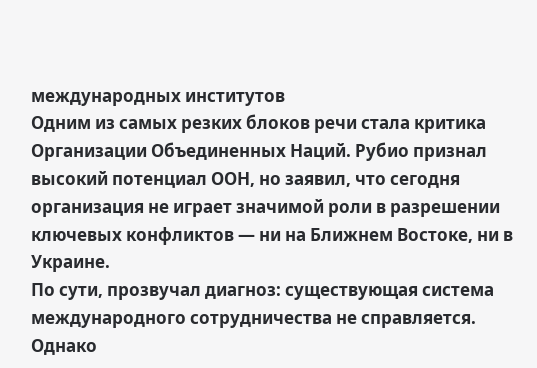международных институтов
Одним из самых резких блоков речи стала критика Организации Объединенных Наций. Рубио признал высокий потенциал ООН, но заявил, что сегодня организация не играет значимой роли в разрешении ключевых конфликтов — ни на Ближнем Востоке, ни в Украине.
По сути, прозвучал диагноз: существующая система международного сотрудничества не справляется.
Однако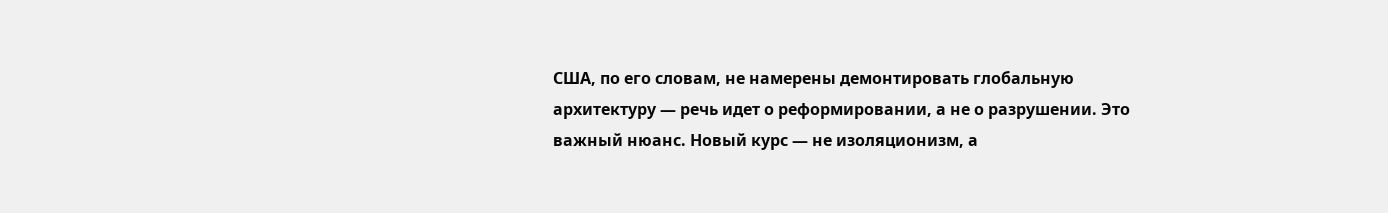США, по его словам, не намерены демонтировать глобальную архитектуру — речь идет о реформировании, а не о разрушении. Это важный нюанс. Новый курс — не изоляционизм, а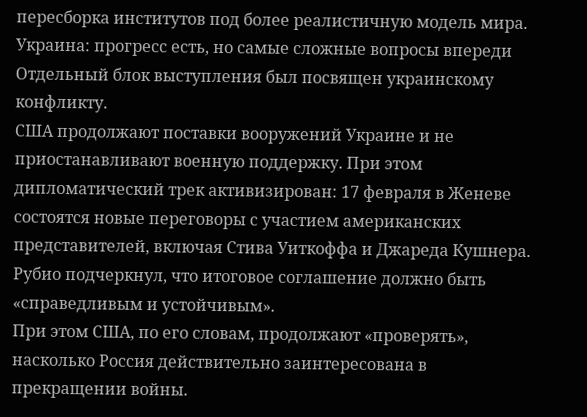пересборка институтов под более реалистичную модель мира.
Украина: прогресс есть, но самые сложные вопросы впереди
Отдельный блок выступления был посвящен украинскому конфликту.
США продолжают поставки вооружений Украине и не приостанавливают военную поддержку. При этом дипломатический трек активизирован: 17 февраля в Женеве состоятся новые переговоры с участием американских представителей, включая Стива Уиткоффа и Джареда Кушнера.
Рубио подчеркнул, что итоговое соглашение должно быть «справедливым и устойчивым».
При этом США, по его словам, продолжают «проверять», насколько Россия действительно заинтересована в прекращении войны.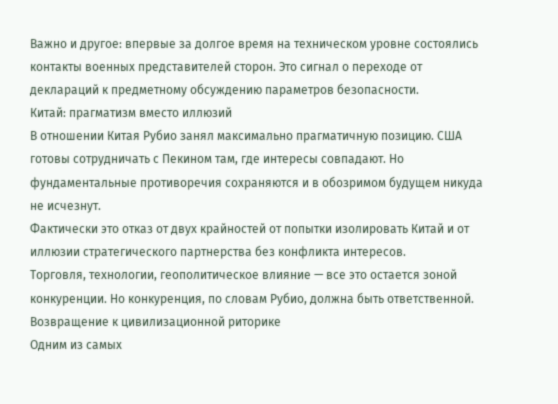Важно и другое: впервые за долгое время на техническом уровне состоялись контакты военных представителей сторон. Это сигнал о переходе от деклараций к предметному обсуждению параметров безопасности.
Китай: прагматизм вместо иллюзий
В отношении Китая Рубио занял максимально прагматичную позицию. США готовы сотрудничать с Пекином там, где интересы совпадают. Но фундаментальные противоречия сохраняются и в обозримом будущем никуда не исчезнут.
Фактически это отказ от двух крайностей от попытки изолировать Китай и от иллюзии стратегического партнерства без конфликта интересов.
Торговля, технологии, геополитическое влияние — все это остается зоной конкуренции. Но конкуренция, по словам Рубио, должна быть ответственной.
Возвращение к цивилизационной риторике
Одним из самых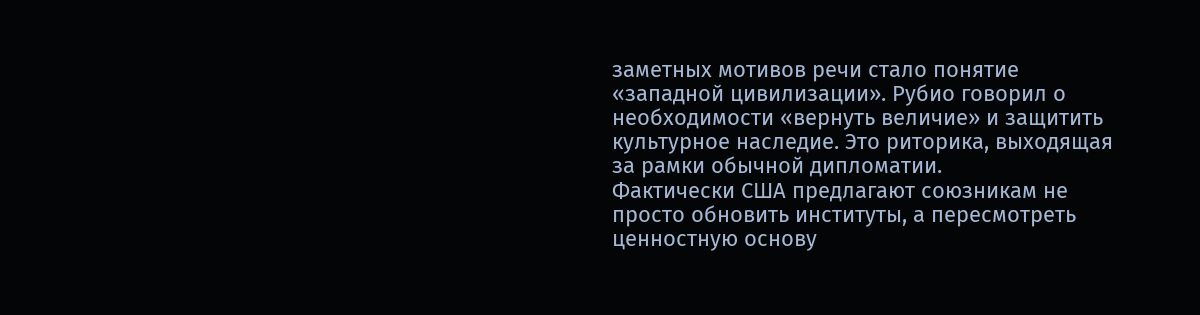заметных мотивов речи стало понятие «западной цивилизации». Рубио говорил о необходимости «вернуть величие» и защитить культурное наследие. Это риторика, выходящая за рамки обычной дипломатии.
Фактически США предлагают союзникам не просто обновить институты, а пересмотреть ценностную основу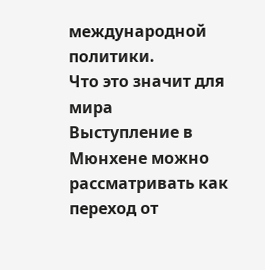международной политики.
Что это значит для мира
Выступление в Мюнхене можно рассматривать как переход от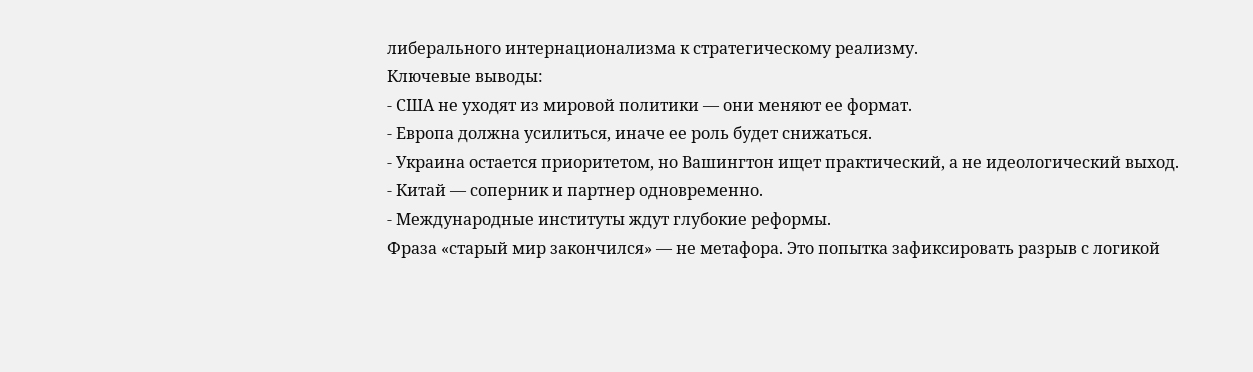либерального интернационализма к стратегическому реализму.
Ключевые выводы:
- США не уходят из мировой политики — они меняют ее формат.
- Европа должна усилиться, иначе ее роль будет снижаться.
- Украина остается приоритетом, но Вашингтон ищет практический, а не идеологический выход.
- Китай — соперник и партнер одновременно.
- Международные институты ждут глубокие реформы.
Фраза «старый мир закончился» — не метафора. Это попытка зафиксировать разрыв с логикой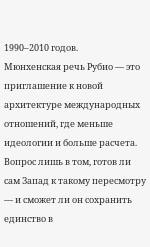1990–2010 годов.
Мюнхенская речь Рубио — это приглашение к новой архитектуре международных отношений, где меньше идеологии и больше расчета. Вопрос лишь в том, готов ли сам Запад к такому пересмотру — и сможет ли он сохранить единство в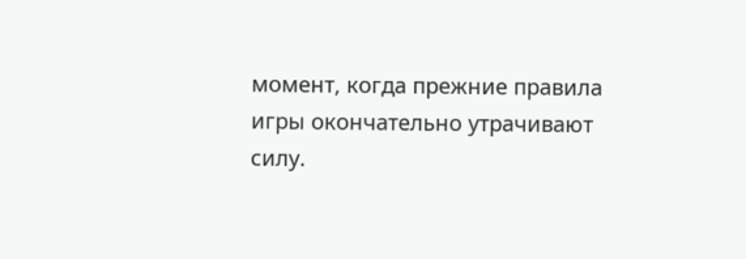момент, когда прежние правила игры окончательно утрачивают силу.